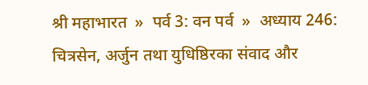श्री महाभारत  »  पर्व 3: वन पर्व  »  अध्याय 246: चित्रसेन, अर्जुन तथा युधिष्ठिरका संवाद और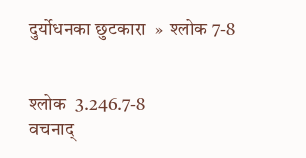दुर्योधनका छुटकारा  »  श्लोक 7-8


श्लोक  3.246.7-8
वचनाद्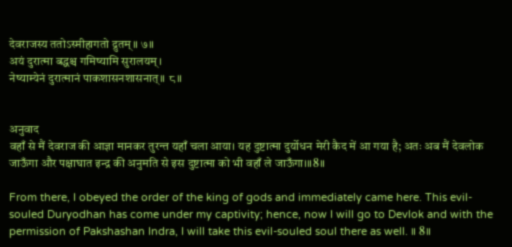देवराजस्य ततोऽस्मीहागतो द्रुतम्॥ ७॥
अयं दुरात्मा बद्धश्च गमिष्यामि सुरालयम्।
नेष्याम्येनं दुरात्मानं पाकशासनशासनात्॥ ८॥


अनुवाद
वहाँ से मैं देवराज की आज्ञा मानकर तुरन्त यहाँ चला आया। यह दुष्टात्मा दुर्योधन मेरी कैद में आ गया है; अतः अब मैं देवलोक जाऊँगा और पक्षाघात इन्द्र की अनुमति से इस दुष्टात्मा को भी वहाँ ले जाऊँगा।॥8॥

From there, I obeyed the order of the king of gods and immediately came here. This evil-souled Duryodhan has come under my captivity; hence, now I will go to Devlok and with the permission of Pakshashan Indra, I will take this evil-souled soul there as well. ॥ 8॥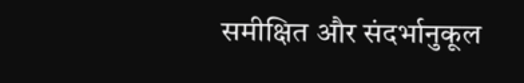समीक्षित और संदर्भानुकूल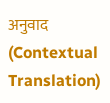अनुवाद (Contextual Translation)